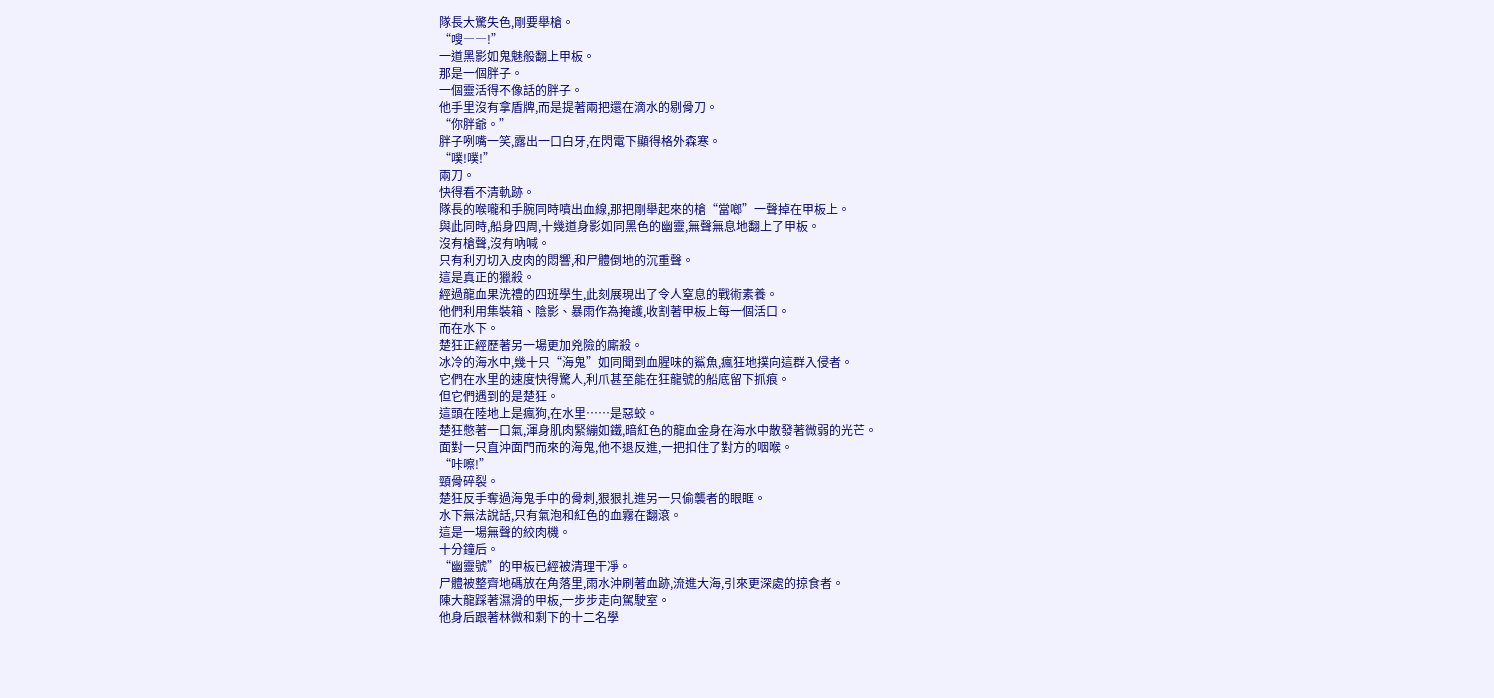隊長大驚失色,剛要舉槍。
“嗖――!”
一道黑影如鬼魅般翻上甲板。
那是一個胖子。
一個靈活得不像話的胖子。
他手里沒有拿盾牌,而是提著兩把還在滴水的剔骨刀。
“你胖爺。”
胖子咧嘴一笑,露出一口白牙,在閃電下顯得格外森寒。
“噗!噗!”
兩刀。
快得看不清軌跡。
隊長的喉嚨和手腕同時噴出血線,那把剛舉起來的槍“當啷”一聲掉在甲板上。
與此同時,船身四周,十幾道身影如同黑色的幽靈,無聲無息地翻上了甲板。
沒有槍聲,沒有吶喊。
只有利刃切入皮肉的悶響,和尸體倒地的沉重聲。
這是真正的獵殺。
經過龍血果洗禮的四班學生,此刻展現出了令人窒息的戰術素養。
他們利用集裝箱、陰影、暴雨作為掩護,收割著甲板上每一個活口。
而在水下。
楚狂正經歷著另一場更加兇險的廝殺。
冰冷的海水中,幾十只“海鬼”如同聞到血腥味的鯊魚,瘋狂地撲向這群入侵者。
它們在水里的速度快得驚人,利爪甚至能在狂龍號的船底留下抓痕。
但它們遇到的是楚狂。
這頭在陸地上是瘋狗,在水里……是惡蛟。
楚狂憋著一口氣,渾身肌肉緊繃如鐵,暗紅色的龍血金身在海水中散發著微弱的光芒。
面對一只直沖面門而來的海鬼,他不退反進,一把扣住了對方的咽喉。
“咔嚓!”
頸骨碎裂。
楚狂反手奪過海鬼手中的骨刺,狠狠扎進另一只偷襲者的眼眶。
水下無法說話,只有氣泡和紅色的血霧在翻滾。
這是一場無聲的絞肉機。
十分鐘后。
“幽靈號”的甲板已經被清理干凈。
尸體被整齊地碼放在角落里,雨水沖刷著血跡,流進大海,引來更深處的掠食者。
陳大龍踩著濕滑的甲板,一步步走向駕駛室。
他身后跟著林微和剩下的十二名學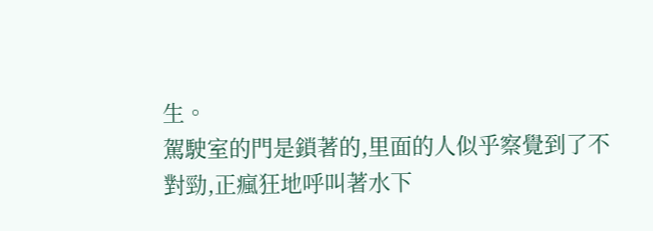生。
駕駛室的門是鎖著的,里面的人似乎察覺到了不對勁,正瘋狂地呼叫著水下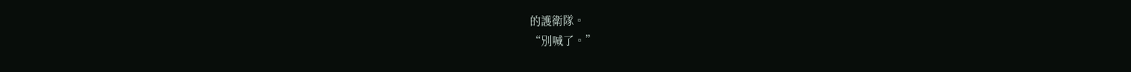的護衛隊。
“別喊了。”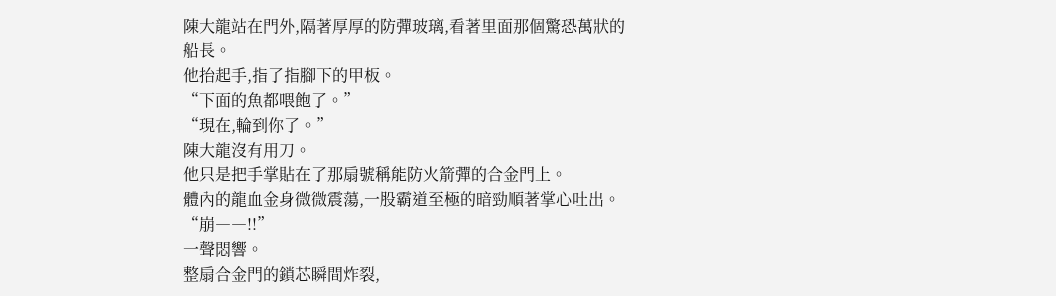陳大龍站在門外,隔著厚厚的防彈玻璃,看著里面那個驚恐萬狀的船長。
他抬起手,指了指腳下的甲板。
“下面的魚都喂飽了。”
“現在,輪到你了。”
陳大龍沒有用刀。
他只是把手掌貼在了那扇號稱能防火箭彈的合金門上。
體內的龍血金身微微震蕩,一股霸道至極的暗勁順著掌心吐出。
“崩――!!”
一聲悶響。
整扇合金門的鎖芯瞬間炸裂,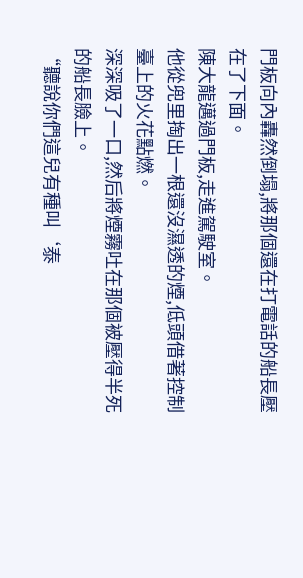門板向內轟然倒塌,將那個還在打電話的船長壓在了下面。
陳大龍邁過門板,走進駕駛室。
他從兜里掏出一根還沒濕透的煙,低頭借著控制臺上的火花點燃。
深深吸了一口,然后將煙霧吐在那個被壓得半死的船長臉上。
“聽說你們這兒有種叫‘泰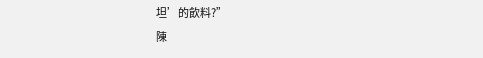坦’的飲料?”
陳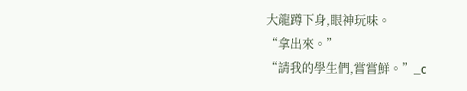大龍蹲下身,眼神玩味。
“拿出來。”
“請我的學生們,嘗嘗鮮。”_c